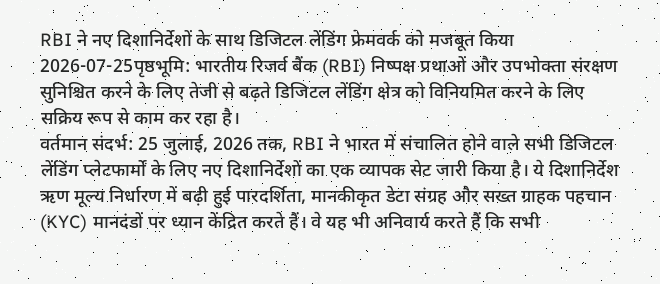RBI ने नए दिशानिर्देशों के साथ डिजिटल लेंडिंग फ्रेमवर्क को मजबूत किया
2026-07-25पृष्ठभूमि: भारतीय रिजर्व बैंक (RBI) निष्पक्ष प्रथाओं और उपभोक्ता संरक्षण सुनिश्चित करने के लिए तेजी से बढ़ते डिजिटल लेंडिंग क्षेत्र को विनियमित करने के लिए सक्रिय रूप से काम कर रहा है।
वर्तमान संदर्भ: 25 जुलाई, 2026 तक, RBI ने भारत में संचालित होने वाले सभी डिजिटल लेंडिंग प्लेटफार्मों के लिए नए दिशानिर्देशों का एक व्यापक सेट जारी किया है। ये दिशानिर्देश ऋण मूल्य निर्धारण में बढ़ी हुई पारदर्शिता, मानकीकृत डेटा संग्रह और सख्त ग्राहक पहचान (KYC) मानदंडों पर ध्यान केंद्रित करते हैं। वे यह भी अनिवार्य करते हैं कि सभी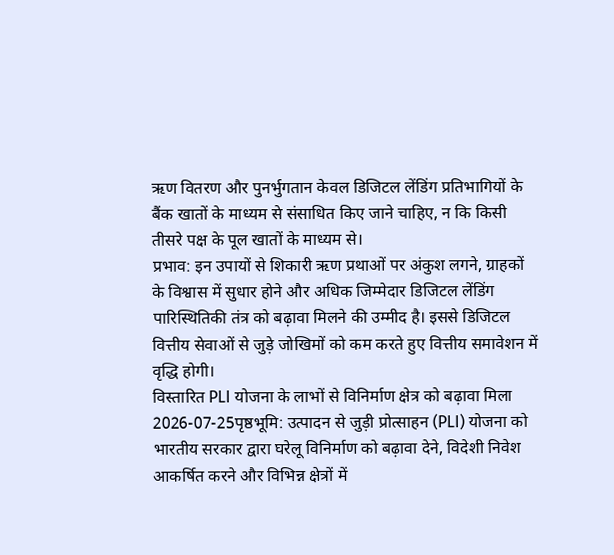ऋण वितरण और पुनर्भुगतान केवल डिजिटल लेंडिंग प्रतिभागियों के बैंक खातों के माध्यम से संसाधित किए जाने चाहिए, न कि किसी तीसरे पक्ष के पूल खातों के माध्यम से।
प्रभाव: इन उपायों से शिकारी ऋण प्रथाओं पर अंकुश लगने, ग्राहकों के विश्वास में सुधार होने और अधिक जिम्मेदार डिजिटल लेंडिंग पारिस्थितिकी तंत्र को बढ़ावा मिलने की उम्मीद है। इससे डिजिटल वित्तीय सेवाओं से जुड़े जोखिमों को कम करते हुए वित्तीय समावेशन में वृद्धि होगी।
विस्तारित PLI योजना के लाभों से विनिर्माण क्षेत्र को बढ़ावा मिला
2026-07-25पृष्ठभूमि: उत्पादन से जुड़ी प्रोत्साहन (PLI) योजना को भारतीय सरकार द्वारा घरेलू विनिर्माण को बढ़ावा देने, विदेशी निवेश आकर्षित करने और विभिन्न क्षेत्रों में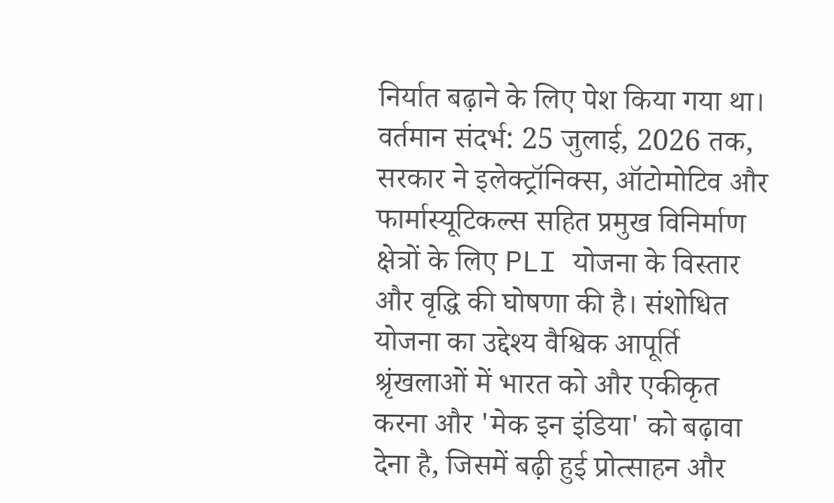निर्यात बढ़ाने के लिए पेश किया गया था।
वर्तमान संदर्भ: 25 जुलाई, 2026 तक, सरकार ने इलेक्ट्रॉनिक्स, ऑटोमोटिव और फार्मास्यूटिकल्स सहित प्रमुख विनिर्माण क्षेत्रों के लिए PLI योजना के विस्तार और वृद्धि की घोषणा की है। संशोधित योजना का उद्देश्य वैश्विक आपूर्ति श्रृंखलाओं में भारत को और एकीकृत करना और 'मेक इन इंडिया' को बढ़ावा देना है, जिसमें बढ़ी हुई प्रोत्साहन और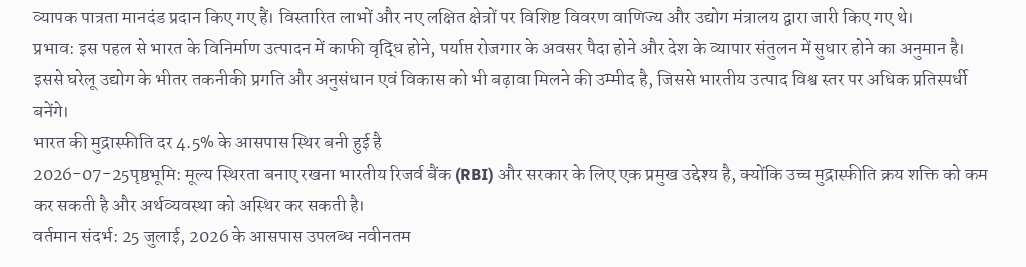व्यापक पात्रता मानदंड प्रदान किए गए हैं। विस्तारित लाभों और नए लक्षित क्षेत्रों पर विशिष्ट विवरण वाणिज्य और उद्योग मंत्रालय द्वारा जारी किए गए थे।
प्रभाव: इस पहल से भारत के विनिर्माण उत्पादन में काफी वृद्धि होने, पर्याप्त रोजगार के अवसर पैदा होने और देश के व्यापार संतुलन में सुधार होने का अनुमान है। इससे घरेलू उद्योग के भीतर तकनीकी प्रगति और अनुसंधान एवं विकास को भी बढ़ावा मिलने की उम्मीद है, जिससे भारतीय उत्पाद विश्व स्तर पर अधिक प्रतिस्पर्धी बनेंगे।
भारत की मुद्रास्फीति दर 4.5% के आसपास स्थिर बनी हुई है
2026-07-25पृष्ठभूमि: मूल्य स्थिरता बनाए रखना भारतीय रिजर्व बैंक (RBI) और सरकार के लिए एक प्रमुख उद्देश्य है, क्योंकि उच्च मुद्रास्फीति क्रय शक्ति को कम कर सकती है और अर्थव्यवस्था को अस्थिर कर सकती है।
वर्तमान संदर्भ: 25 जुलाई, 2026 के आसपास उपलब्ध नवीनतम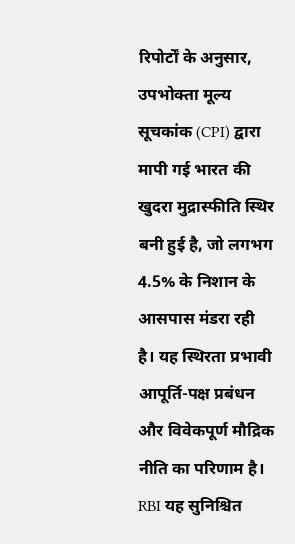रिपोर्टों के अनुसार, उपभोक्ता मूल्य सूचकांक (CPI) द्वारा मापी गई भारत की खुदरा मुद्रास्फीति स्थिर बनी हुई है, जो लगभग 4.5% के निशान के आसपास मंडरा रही है। यह स्थिरता प्रभावी आपूर्ति-पक्ष प्रबंधन और विवेकपूर्ण मौद्रिक नीति का परिणाम है। RBI यह सुनिश्चित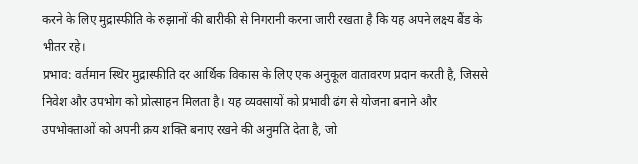करने के लिए मुद्रास्फीति के रुझानों की बारीकी से निगरानी करना जारी रखता है कि यह अपने लक्ष्य बैंड के भीतर रहे।
प्रभाव: वर्तमान स्थिर मुद्रास्फीति दर आर्थिक विकास के लिए एक अनुकूल वातावरण प्रदान करती है, जिससे निवेश और उपभोग को प्रोत्साहन मिलता है। यह व्यवसायों को प्रभावी ढंग से योजना बनाने और उपभोक्ताओं को अपनी क्रय शक्ति बनाए रखने की अनुमति देता है, जो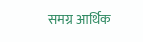समग्र आर्थिक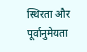स्थिरता और पूर्वानुमेयता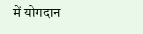में योगदान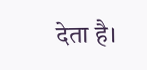देता है।